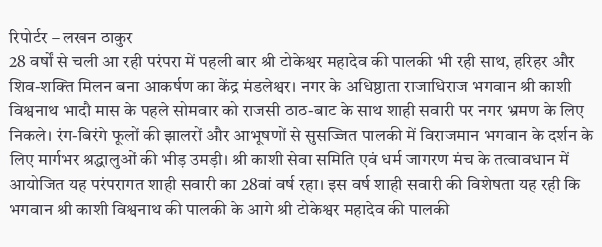रिपोर्टर – लखन ठाकुर
28 वर्षों से चली आ रही परंपरा में पहली बार श्री टोकेश्वर महादेव की पालकी भी रही साथ, हरिहर और शिव-शक्ति मिलन बना आकर्षण का केंद्र मंडलेश्वर। नगर के अधिष्ठाता राजाधिराज भगवान श्री काशी विश्वनाथ भादौ मास के पहले सोमवार को राजसी ठाठ-बाट के साथ शाही सवारी पर नगर भ्रमण के लिए निकले। रंग-बिरंगे फूलों की झालरों और आभूषणों से सुसज्जित पालकी में विराजमान भगवान के दर्शन के लिए मार्गभर श्रद्धालुओं की भीड़ उमड़ी। श्री काशी सेवा समिति एवं धर्म जागरण मंच के तत्वावधान में आयोजित यह परंपरागत शाही सवारी का 28वां वर्ष रहा। इस वर्ष शाही सवारी की विशेषता यह रही कि भगवान श्री काशी विश्वनाथ की पालकी के आगे श्री टोकेश्वर महादेव की पालकी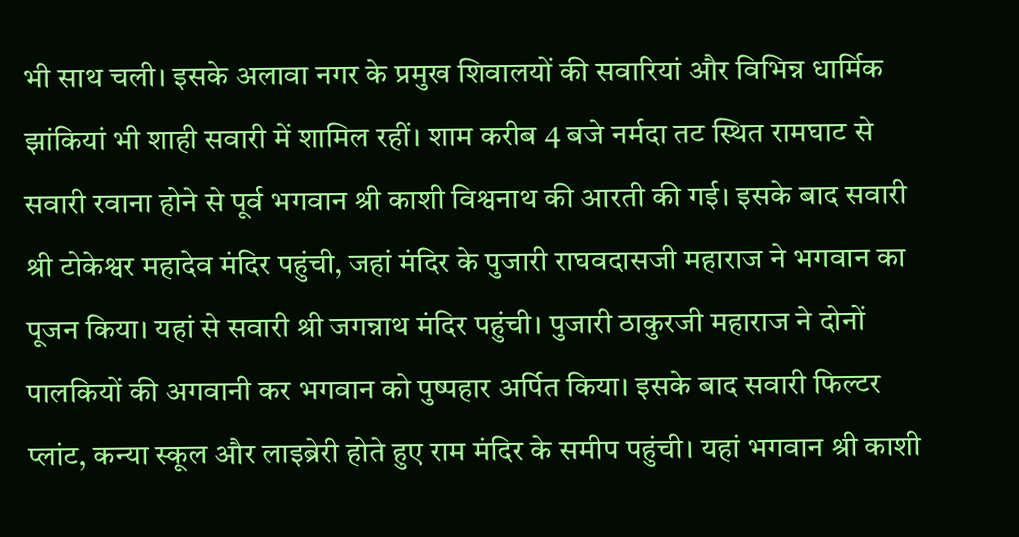भी साथ चली। इसके अलावा नगर के प्रमुख शिवालयों की सवारियां और विभिन्न धार्मिक झांकियां भी शाही सवारी में शामिल रहीं। शाम करीब 4 बजे नर्मदा तट स्थित रामघाट से सवारी रवाना होने से पूर्व भगवान श्री काशी विश्वनाथ की आरती की गई। इसके बाद सवारी श्री टोकेश्वर महादेव मंदिर पहुंची, जहां मंदिर के पुजारी राघवदासजी महाराज ने भगवान का पूजन किया। यहां से सवारी श्री जगन्नाथ मंदिर पहुंची। पुजारी ठाकुरजी महाराज ने दोनों पालकियों की अगवानी कर भगवान को पुष्पहार अर्पित किया। इसके बाद सवारी फिल्टर प्लांट, कन्या स्कूल और लाइब्रेरी होते हुए राम मंदिर के समीप पहुंची। यहां भगवान श्री काशी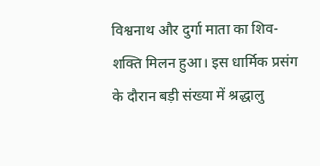विश्वनाथ और दुर्गा माता का शिव-शक्ति मिलन हुआ। इस धार्मिक प्रसंग के दौरान बड़ी संख्या में श्रद्धालु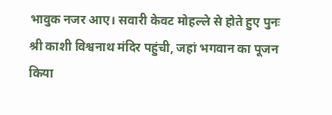भावुक नजर आए। सवारी केवट मोहल्ले से होते हुए पुनः श्री काशी विश्वनाथ मंदिर पहुंची, जहां भगवान का पूजन किया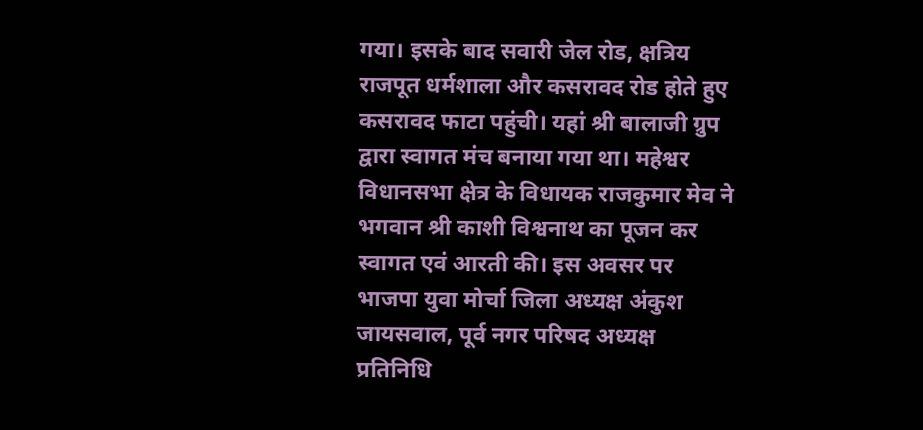गया। इसके बाद सवारी जेल रोड, क्षत्रिय राजपूत धर्मशाला और कसरावद रोड होते हुए कसरावद फाटा पहुंची। यहां श्री बालाजी ग्रुप द्वारा स्वागत मंच बनाया गया था। महेश्वर विधानसभा क्षेत्र के विधायक राजकुमार मेव ने भगवान श्री काशी विश्वनाथ का पूजन कर स्वागत एवं आरती की। इस अवसर पर भाजपा युवा मोर्चा जिला अध्यक्ष अंकुश जायसवाल, पूर्व नगर परिषद अध्यक्ष प्रतिनिधि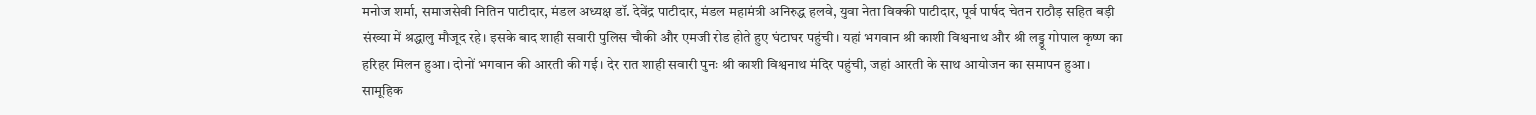मनोज शर्मा, समाजसेवी नितिन पाटीदार, मंडल अध्यक्ष डॉ. देवेंद्र पाटीदार, मंडल महामंत्री अनिरुद्ध हलवे, युवा नेता विक्की पाटीदार, पूर्व पार्षद चेतन राठौड़ सहित बड़ी संख्या में श्रद्धालु मौजूद रहे। इसके बाद शाही सवारी पुलिस चौकी और एमजी रोड होते हुए घंटाघर पहुंची। यहां भगवान श्री काशी विश्वनाथ और श्री लड्डू गोपाल कृष्ण का हरिहर मिलन हुआ। दोनों भगवान की आरती की गई। देर रात शाही सवारी पुनः श्री काशी विश्वनाथ मंदिर पहुंची, जहां आरती के साथ आयोजन का समापन हुआ। सामूहिक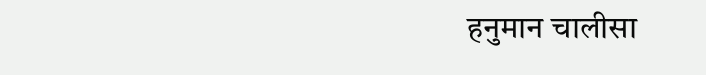हनुमान चालीसा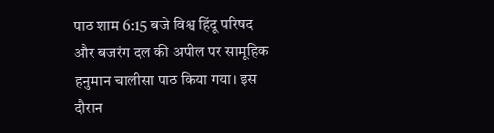पाठ शाम 6:15 बजे विश्व हिंदू परिषद और बजरंग दल की अपील पर सामूहिक हनुमान चालीसा पाठ किया गया। इस दौरान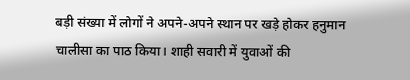बड़ी संख्या में लोगों ने अपने-अपने स्थान पर खड़े होकर हनुमान चालीसा का पाठ किया। शाही सवारी में युवाओं की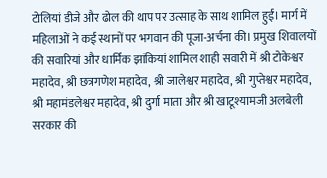टोलियां डीजे और ढोल की थाप पर उत्साह के साथ शामिल हुईं। मार्ग में महिलाओं ने कई स्थानों पर भगवान की पूजा-अर्चना की। प्रमुख शिवालयों की सवारियां और धार्मिक झांकियां शामिल शाही सवारी में श्री टोकेश्वर महादेव, श्री छत्रगणेश महादेव, श्री जालेश्वर महादेव, श्री गुप्तेश्वर महादेव, श्री महामंडलेश्वर महादेव, श्री दुर्गा माता और श्री खाटूश्यामजी अलबेली सरकार की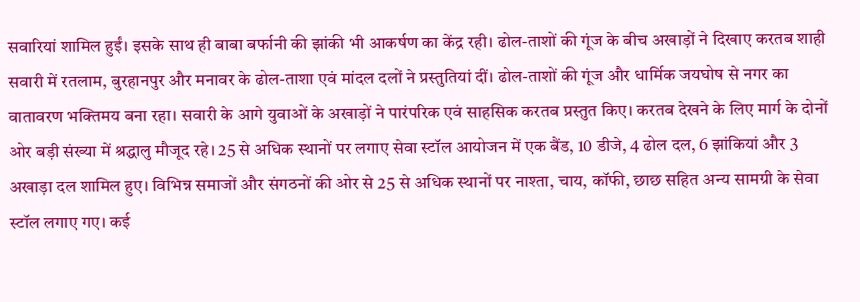सवारियां शामिल हुईं। इसके साथ ही बाबा बर्फानी की झांकी भी आकर्षण का केंद्र रही। ढोल-ताशों की गूंज के बीच अखाड़ों ने दिखाए करतब शाही सवारी में रतलाम, बुरहानपुर और मनावर के ढोल-ताशा एवं मांदल दलों ने प्रस्तुतियां दीं। ढोल-ताशों की गूंज और धार्मिक जयघोष से नगर का वातावरण भक्तिमय बना रहा। सवारी के आगे युवाओं के अखाड़ों ने पारंपरिक एवं साहसिक करतब प्रस्तुत किए। करतब देखने के लिए मार्ग के दोनों ओर बड़ी संख्या में श्रद्धालु मौजूद रहे। 25 से अधिक स्थानों पर लगाए सेवा स्टॉल आयोजन में एक बैंड, 10 डीजे, 4 ढोल दल, 6 झांकियां और 3 अखाड़ा दल शामिल हुए। विभिन्न समाजों और संगठनों की ओर से 25 से अधिक स्थानों पर नाश्ता, चाय, कॉफी, छाछ सहित अन्य सामग्री के सेवा स्टॉल लगाए गए। कई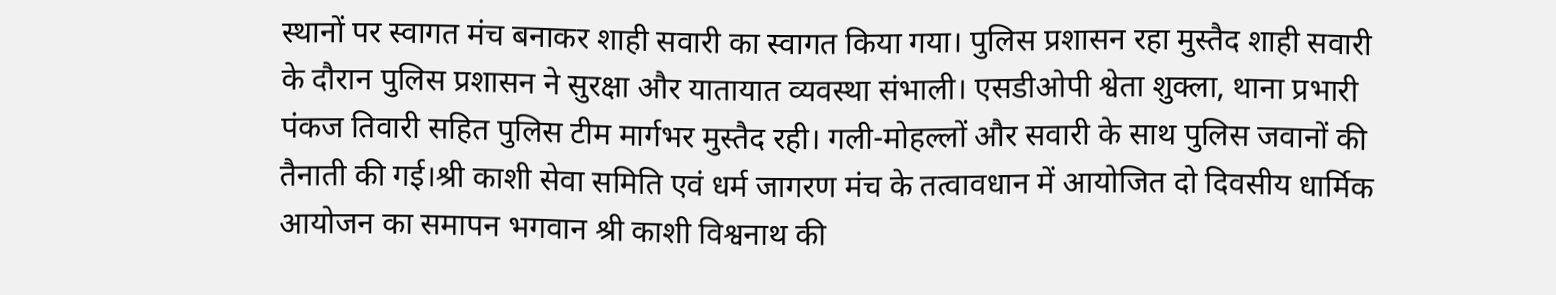स्थानों पर स्वागत मंच बनाकर शाही सवारी का स्वागत किया गया। पुलिस प्रशासन रहा मुस्तैद शाही सवारी के दौरान पुलिस प्रशासन ने सुरक्षा और यातायात व्यवस्था संभाली। एसडीओपी श्वेता शुक्ला, थाना प्रभारी पंकज तिवारी सहित पुलिस टीम मार्गभर मुस्तैद रही। गली-मोहल्लों और सवारी के साथ पुलिस जवानों की तैनाती की गई।श्री काशी सेवा समिति एवं धर्म जागरण मंच के तत्वावधान में आयोजित दो दिवसीय धार्मिक आयोजन का समापन भगवान श्री काशी विश्वनाथ की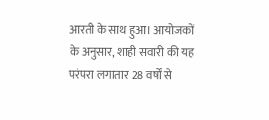आरती के साथ हुआ। आयोजकों के अनुसार, शाही सवारी की यह परंपरा लगातार 28 वर्षों से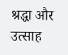श्रद्धा और उत्साह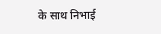के साथ निभाई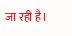जा रही है।